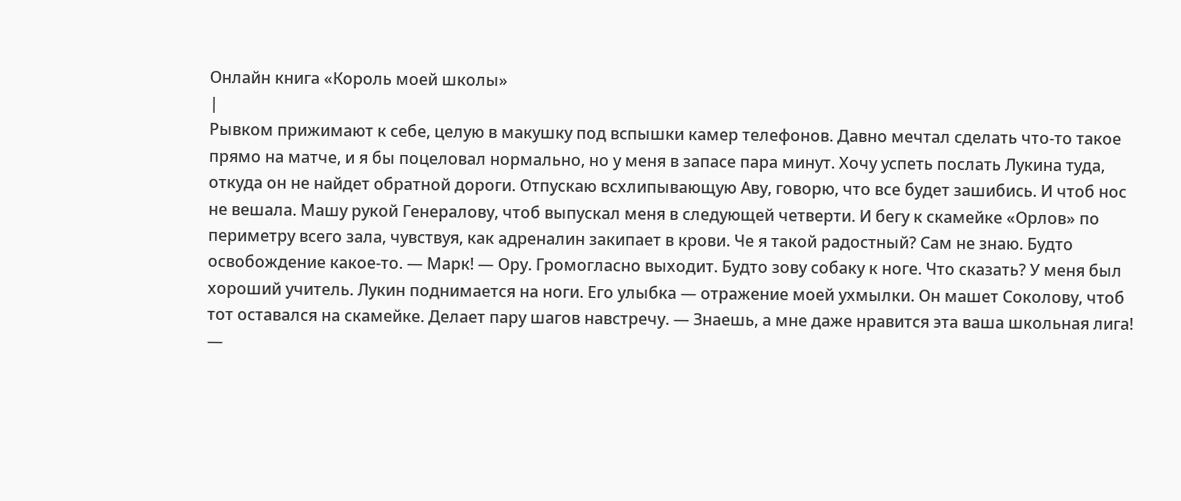Онлайн книга «Король моей школы»
|
Рывком прижимают к себе, целую в макушку под вспышки камер телефонов. Давно мечтал сделать что-то такое прямо на матче, и я бы поцеловал нормально, но у меня в запасе пара минут. Хочу успеть послать Лукина туда, откуда он не найдет обратной дороги. Отпускаю всхлипывающую Аву, говорю, что все будет зашибись. И чтоб нос не вешала. Машу рукой Генералову, чтоб выпускал меня в следующей четверти. И бегу к скамейке «Орлов» по периметру всего зала, чувствуя, как адреналин закипает в крови. Че я такой радостный? Сам не знаю. Будто освобождение какое-то. — Марк! — Ору. Громогласно выходит. Будто зову собаку к ноге. Что сказать? У меня был хороший учитель. Лукин поднимается на ноги. Его улыбка — отражение моей ухмылки. Он машет Соколову, чтоб тот оставался на скамейке. Делает пару шагов навстречу. — Знаешь, а мне даже нравится эта ваша школьная лига! —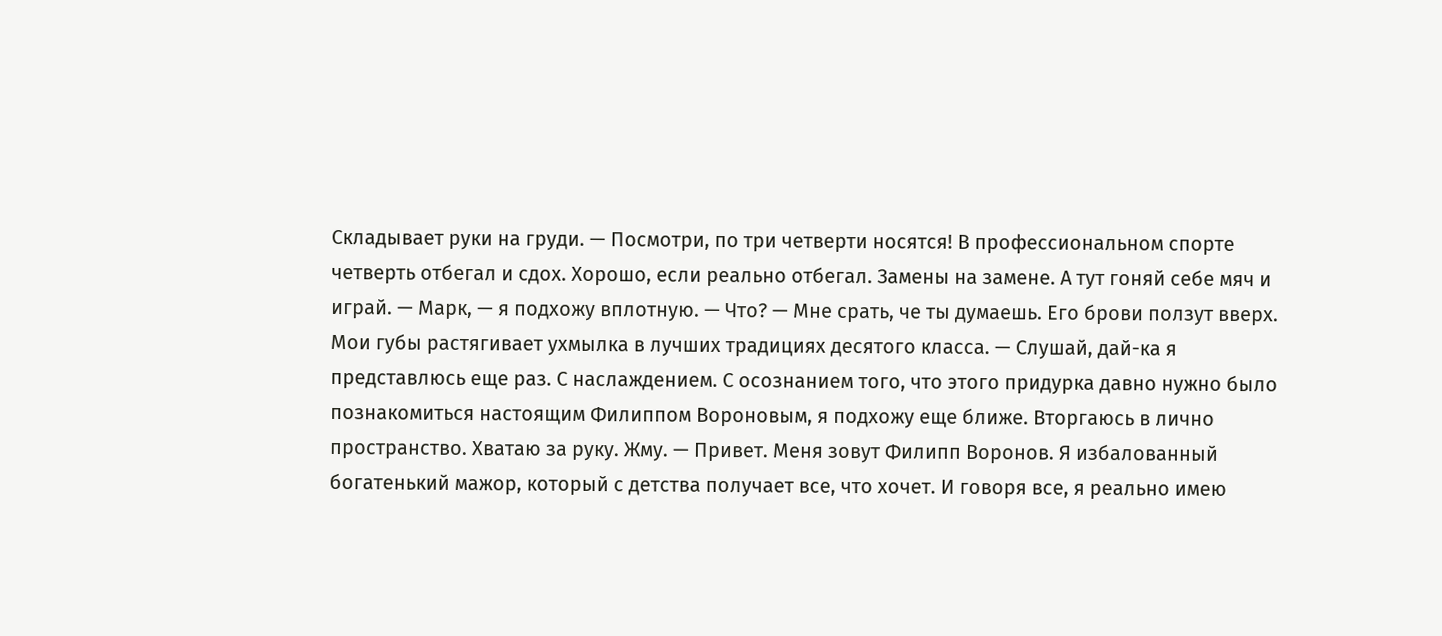Складывает руки на груди. — Посмотри, по три четверти носятся! В профессиональном спорте четверть отбегал и сдох. Хорошо, если реально отбегал. Замены на замене. А тут гоняй себе мяч и играй. — Марк, — я подхожу вплотную. — Что? — Мне срать, че ты думаешь. Его брови ползут вверх. Мои губы растягивает ухмылка в лучших традициях десятого класса. — Слушай, дай-ка я представлюсь еще раз. С наслаждением. С осознанием того, что этого придурка давно нужно было познакомиться настоящим Филиппом Вороновым, я подхожу еще ближе. Вторгаюсь в лично пространство. Хватаю за руку. Жму. — Привет. Меня зовут Филипп Воронов. Я избалованный богатенький мажор, который с детства получает все, что хочет. И говоря все, я реально имею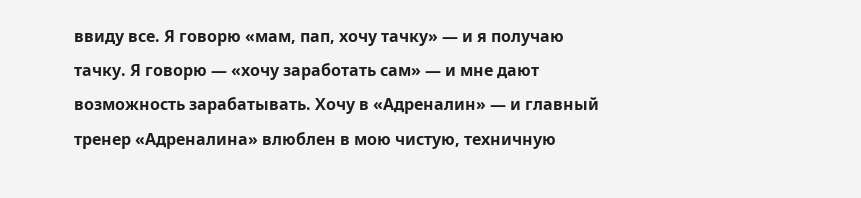ввиду все. Я говорю «мам, пап, хочу тачку» — и я получаю тачку. Я говорю — «хочу заработать сам» — и мне дают возможность зарабатывать. Хочу в «Адреналин» — и главный тренер «Адреналина» влюблен в мою чистую, техничную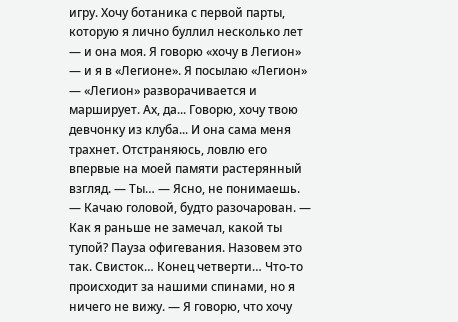игру. Хочу ботаника с первой парты, которую я лично буллил несколько лет — и она моя. Я говорю «хочу в Легион» — и я в «Легионе». Я посылаю «Легион» — «Легион» разворачивается и марширует. Ах, да... Говорю, хочу твою девчонку из клуба... И она сама меня трахнет. Отстраняюсь, ловлю его впервые на моей памяти растерянный взгляд. — Ты… — Ясно, не понимаешь. — Качаю головой, будто разочарован. — Как я раньше не замечал, какой ты тупой? Пауза офигевания. Назовем это так. Свисток… Конец четверти… Что-то происходит за нашими спинами, но я ничего не вижу. — Я говорю, что хочу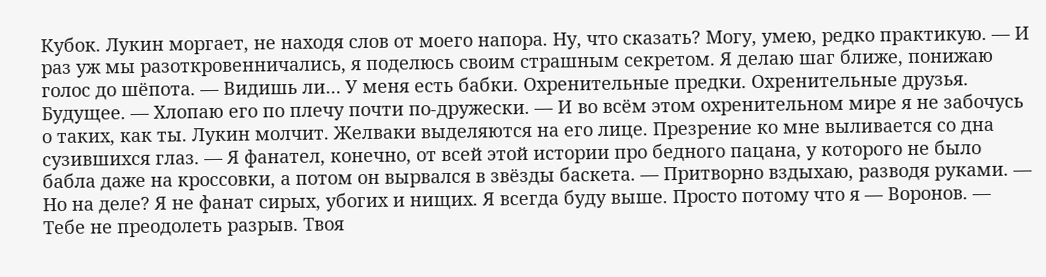Кубок. Лукин моргает, не находя слов от моего напора. Ну, что сказать? Могу, умею, редко практикую. — И раз уж мы разоткровенничались, я поделюсь своим страшным секретом. Я делаю шаг ближе, понижаю голос до шёпота. — Видишь ли… У меня есть бабки. Охренительные предки. Охренительные друзья. Будущее. — Хлопаю его по плечу почти по-дружески. — И во всём этом охренительном мире я не забочусь о таких, как ты. Лукин молчит. Желваки выделяются на его лице. Презрение ко мне выливается со дна сузившихся глаз. — Я фанател, конечно, от всей этой истории про бедного пацана, у которого не было бабла даже на кроссовки, а потом он вырвался в звёзды баскета. — Притворно вздыхаю, разводя руками. — Но на деле? Я не фанат сирых, убогих и нищих. Я всегда буду выше. Просто потому что я — Воронов. — Тебе не преодолеть разрыв. Твоя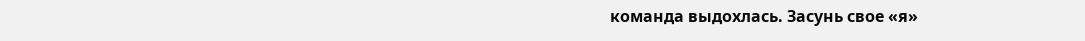команда выдохлась. Засунь свое «я»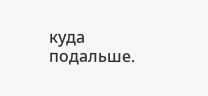куда подальше.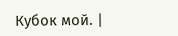Кубок мой. |